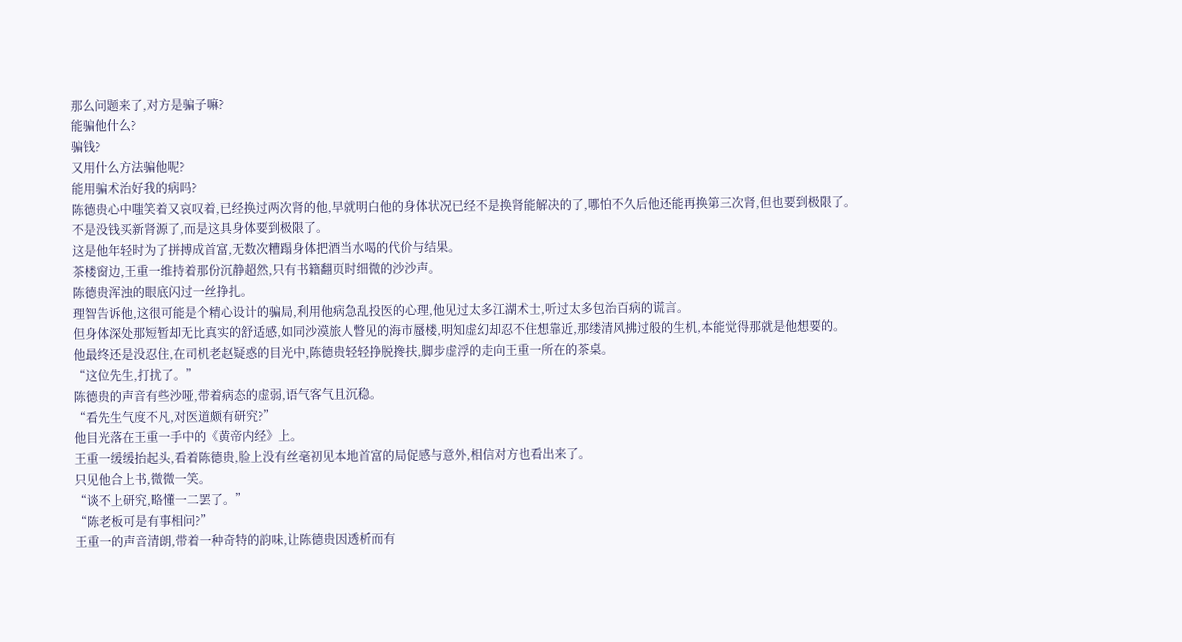那么问题来了,对方是骗子嘛?
能骗他什么?
骗钱?
又用什么方法骗他呢?
能用骗术治好我的病吗?
陈德贵心中嗤笑着又哀叹着,已经换过两次肾的他,早就明白他的身体状况已经不是换肾能解决的了,哪怕不久后他还能再换第三次肾,但也要到极限了。
不是没钱买新肾源了,而是这具身体要到极限了。
这是他年轻时为了拼搏成首富,无数次糟蹋身体把酒当水喝的代价与结果。
茶楼窗边,王重一维持着那份沉静超然,只有书籍翻页时细微的沙沙声。
陈德贵浑浊的眼底闪过一丝挣扎。
理智告诉他,这很可能是个精心设计的骗局,利用他病急乱投医的心理,他见过太多江湖术士,听过太多包治百病的谎言。
但身体深处那短暂却无比真实的舒适感,如同沙漠旅人瞥见的海市蜃楼,明知虚幻却忍不住想靠近,那缕清风拂过般的生机,本能觉得那就是他想要的。
他最终还是没忍住,在司机老赵疑惑的目光中,陈德贵轻轻挣脱搀扶,脚步虚浮的走向王重一所在的茶桌。
“这位先生,打扰了。”
陈德贵的声音有些沙哑,带着病态的虚弱,语气客气且沉稳。
“看先生气度不凡,对医道颇有研究?”
他目光落在王重一手中的《黄帝内经》上。
王重一缓缓抬起头,看着陈德贵,脸上没有丝毫初见本地首富的局促感与意外,相信对方也看出来了。
只见他合上书,微微一笑。
“谈不上研究,略懂一二罢了。”
“陈老板可是有事相问?”
王重一的声音清朗,带着一种奇特的韵味,让陈德贵因透析而有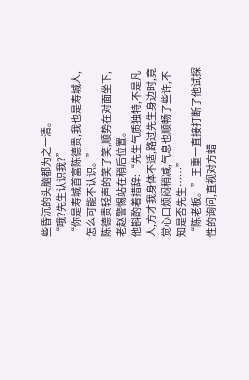些昏沉的头脑都为之一清。
“哦?先生认识我?”
“你是寿城首富陈德贵,我也是寿城人,怎么可能不认识。”
陈德贵轻声的笑了笑,顺势在对面坐下,老赵警惕站在稍后位置。
他斟酌着措辞:“先生气质独特,不是凡人,方才我身体不适,路过先生身边时,竟觉心口烦闷稍减,气息也顺畅了些许,不知是否先生……”
“陈老板。”王重一直接打断了他试探性的询问,直视对方蜡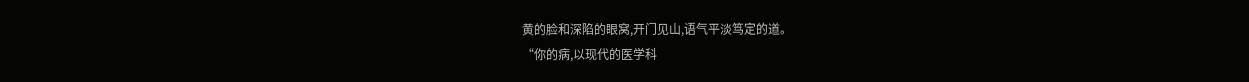黄的脸和深陷的眼窝,开门见山,语气平淡笃定的道。
“你的病,以现代的医学科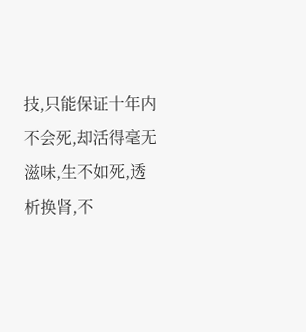技,只能保证十年内不会死,却活得毫无滋味,生不如死,透析换肾,不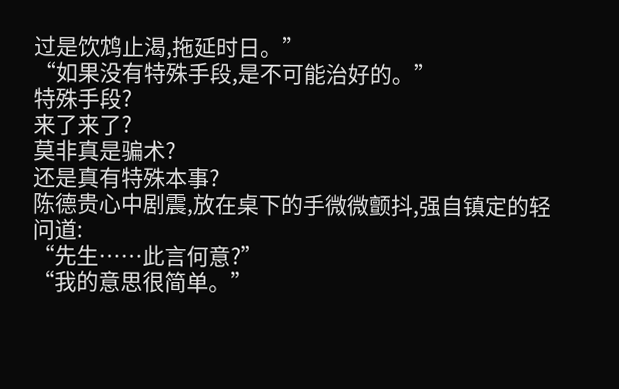过是饮鸩止渴,拖延时日。”
“如果没有特殊手段,是不可能治好的。”
特殊手段?
来了来了?
莫非真是骗术?
还是真有特殊本事?
陈德贵心中剧震,放在桌下的手微微颤抖,强自镇定的轻问道:
“先生……此言何意?”
“我的意思很简单。”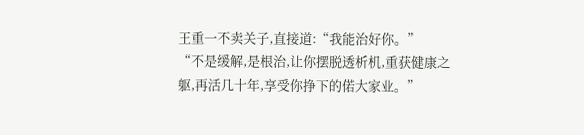王重一不卖关子,直接道:“我能治好你。”
“不是缓解,是根治,让你摆脱透析机,重获健康之躯,再活几十年,享受你挣下的偌大家业。”